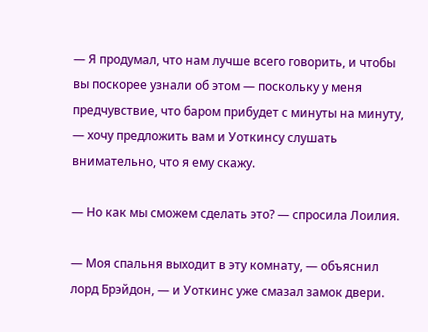— Я продумал, что нам лучше всего говорить, и чтобы вы поскорее узнали об этом — поскольку у меня предчувствие, что баром прибудет с минуты на минуту, — хочу предложить вам и Уоткинсу слушать внимательно, что я ему скажу.

— Но как мы сможем сделать это? — спросила Лоилия.

— Моя спальня выходит в эту комнату, — объяснил лорд Брэйдон, — и Уоткинс уже смазал замок двери.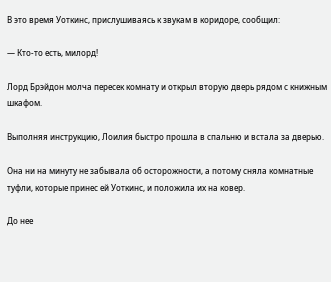В это время Уоткинс, прислушиваясь к звукам в коридоре, сообщил:

— Кто-то есть, милорд!

Лорд Брэйдон молча пересек комнату и открыл вторую дверь рядом с книжным шкафом.

Выполняя инструкцию, Лоилия быстро прошла в спальню и встала за дверью.

Она ни на минуту не забывала об осторожности, а потому сняла комнатные туфли, которые принес ей Уоткинс, и положила их на ковер.

До нее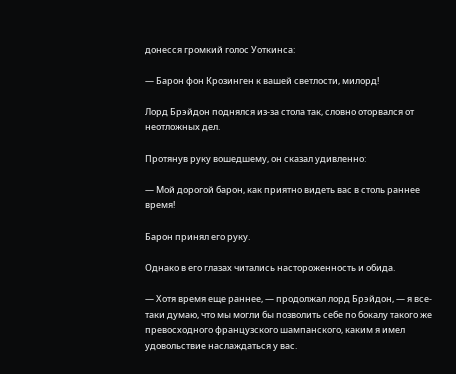донесся громкий голос Уоткинса:

— Барон фон Крозинген к вашей светлости, милорд!

Лорд Брэйдон поднялся из-за стола так, словно оторвался от неотложных дел.

Протянув руку вошедшему, он сказал удивленно:

— Мой дорогой барон, как приятно видеть вас в столь раннее время!

Барон принял его руку.

Однако в его глазах читались настороженность и обида.

— Хотя время еще раннее, — продолжал лорд Брэйдон, — я все-таки думаю, что мы могли бы позволить себе по бокалу такого же превосходного французского шампанского, каким я имел удовольствие наслаждаться у вас.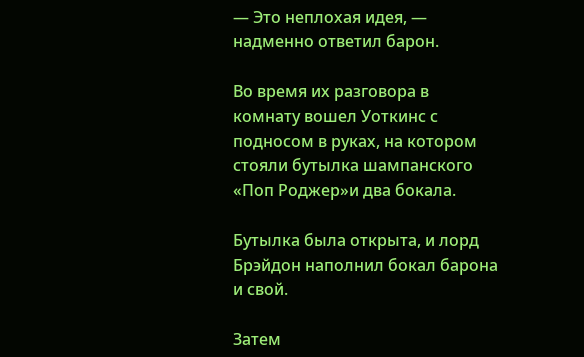— Это неплохая идея, — надменно ответил барон.

Во время их разговора в комнату вошел Уоткинс с подносом в руках, на котором стояли бутылка шампанского «Поп Роджер»и два бокала.

Бутылка была открыта, и лорд Брэйдон наполнил бокал барона и свой.

Затем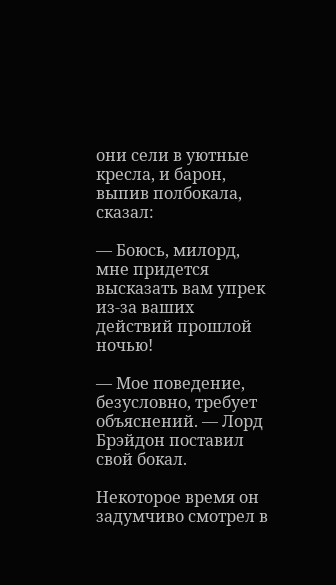они сели в уютные кресла, и барон, выпив полбокала, сказал:

— Боюсь, милорд, мне придется высказать вам упрек из-за ваших действий прошлой ночью!

— Мое поведение, безусловно, требует объяснений. — Лорд Брэйдон поставил свой бокал.

Некоторое время он задумчиво смотрел в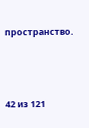пространство.



42 из 121